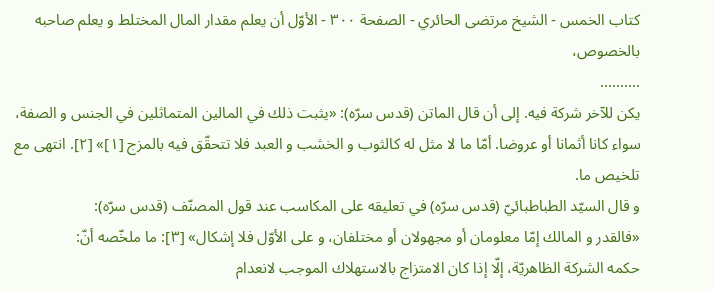كتاب الخمس - الشيخ مرتضى الحائري - الصفحة ٣٠٠ - الأوّل أن يعلم مقدار المال المختلط و يعلم صاحبه بالخصوص،
..........
يكن للآخر شركة فيه. إلى أن قال الماتن (قدس سرّه): «يثبت ذلك في المالين المتماثلين في الجنس و الصفة، سواء كانا أثمانا أو عروضا. أمّا ما لا مثل له كالثوب و الخشب و العبد فلا تتحقّق فيه بالمزج [١]» [٢]. انتهى مع تلخيص ما.
و قال السيّد الطباطبائيّ (قدس سرّه) في تعليقه على المكاسب عند قول المصنّف (قدس سرّه):
«فالقدر و المالك إمّا معلومان أو مجهولان أو مختلفان، و على الأوّل فلا إشكال» [٣]: ما ملخّصه أنّ:
حكمه الشركة الظاهريّة، إلّا إذا كان الامتزاج بالاستهلاك الموجب لانعدام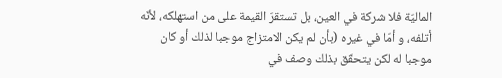الماليّة فلا شركة في العين، بل تستقرّ القيمة على من استهلكه، لأنّه أتلفه، و أمّا في غيره (بأن لم يكن الامتزاج موجبا لذلك أو كان موجبا له لكن يتحقّق بذلك وصف في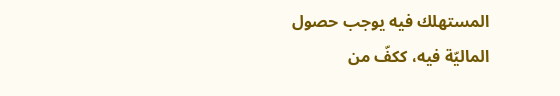المستهلك فيه يوجب حصول الماليّة فيه، ككفّ من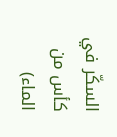السكّر في كأس من الماء)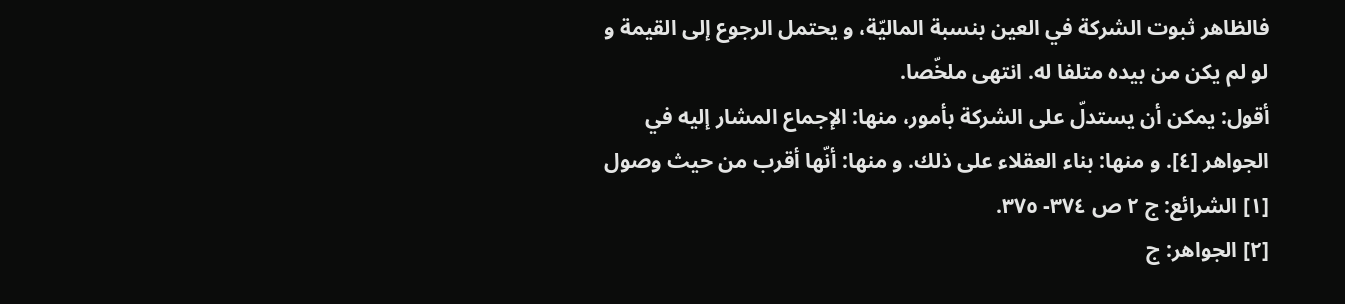فالظاهر ثبوت الشركة في العين بنسبة الماليّة، و يحتمل الرجوع إلى القيمة و لو لم يكن من بيده متلفا له. انتهى ملخّصا.
أقول: يمكن أن يستدلّ على الشركة بأمور، منها: الإجماع المشار إليه في الجواهر [٤]. و منها: بناء العقلاء على ذلك. و منها: أنّها أقرب من حيث وصول
[١] الشرائع: ج ٢ ص ٣٧٤- ٣٧٥.
[٢] الجواهر: ج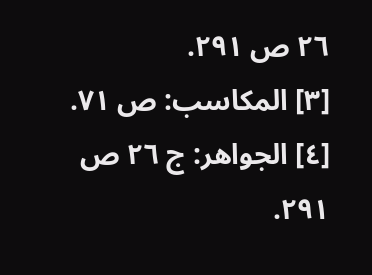٢٦ ص ٢٩١.
[٣] المكاسب: ص ٧١.
[٤] الجواهر: ج ٢٦ ص ٢٩١.